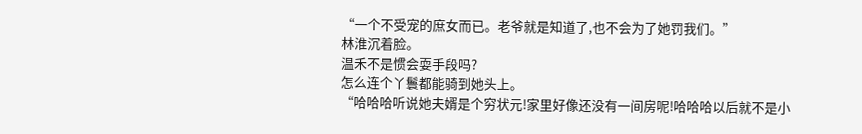“一个不受宠的庶女而已。老爷就是知道了,也不会为了她罚我们。”
林淮沉着脸。
温禾不是惯会耍手段吗?
怎么连个丫鬟都能骑到她头上。
“哈哈哈听说她夫婿是个穷状元!家里好像还没有一间房呢!哈哈哈以后就不是小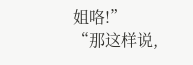姐咯!”
“那这样说,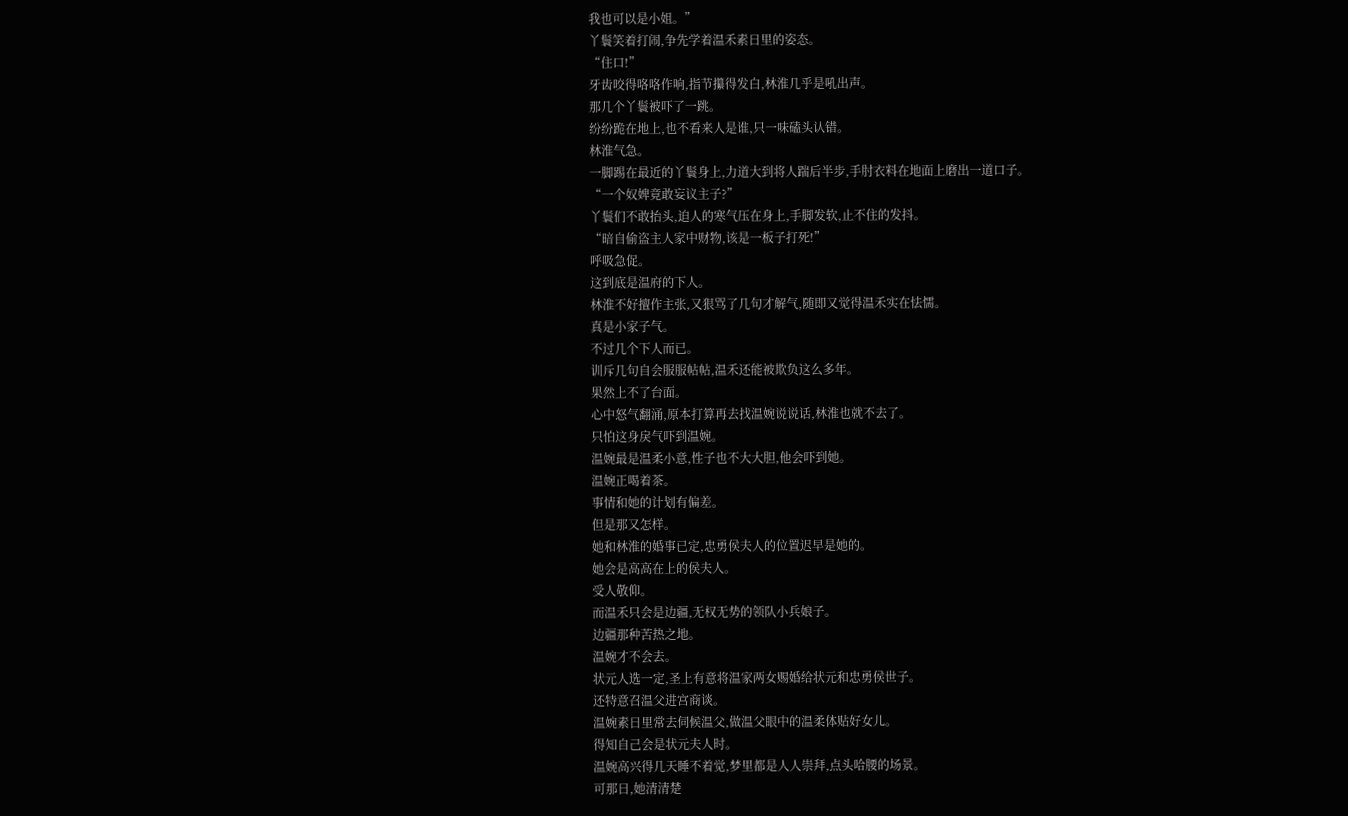我也可以是小姐。”
丫鬟笑着打闹,争先学着温禾素日里的姿态。
“住口!”
牙齿咬得咯咯作响,指节攥得发白,林淮几乎是吼出声。
那几个丫鬟被吓了一跳。
纷纷跪在地上,也不看来人是谁,只一味磕头认错。
林淮气急。
一脚踢在最近的丫鬟身上,力道大到将人踹后半步,手肘衣料在地面上磨出一道口子。
“一个奴婢竟敢妄议主子?”
丫鬟们不敢抬头,迫人的寒气压在身上,手脚发软,止不住的发抖。
“暗自偷盗主人家中财物,该是一板子打死!”
呼吸急促。
这到底是温府的下人。
林淮不好擅作主张,又狠骂了几句才解气,随即又觉得温禾实在怯懦。
真是小家子气。
不过几个下人而已。
训斥几句自会服服帖帖,温禾还能被欺负这么多年。
果然上不了台面。
心中怒气翻涌,原本打算再去找温婉说说话,林淮也就不去了。
只怕这身戾气吓到温婉。
温婉最是温柔小意,性子也不大大胆,他会吓到她。
温婉正喝着茶。
事情和她的计划有偏差。
但是那又怎样。
她和林淮的婚事已定,忠勇侯夫人的位置迟早是她的。
她会是高高在上的侯夫人。
受人敬仰。
而温禾只会是边疆,无权无势的领队小兵娘子。
边疆那种苦热之地。
温婉才不会去。
状元人选一定,圣上有意将温家两女赐婚给状元和忠勇侯世子。
还特意召温父进宫商谈。
温婉素日里常去伺候温父,做温父眼中的温柔体贴好女儿。
得知自己会是状元夫人时。
温婉高兴得几天睡不着觉,梦里都是人人崇拜,点头哈腰的场景。
可那日,她清清楚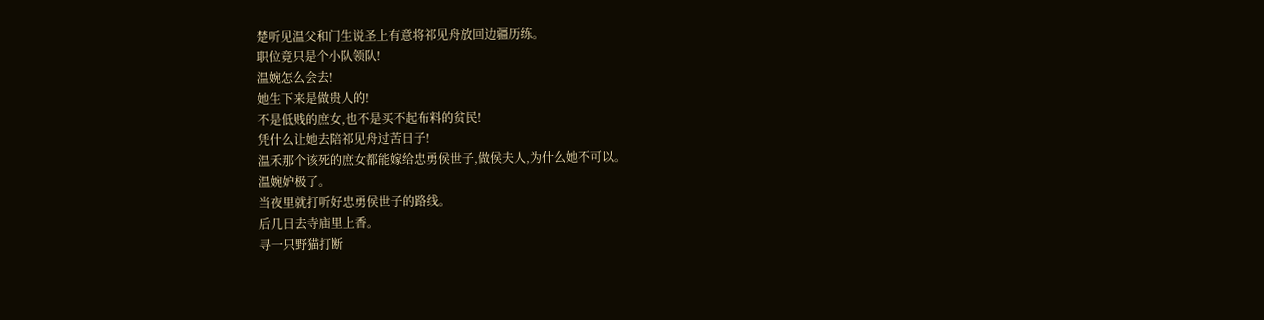楚听见温父和门生说圣上有意将祁见舟放回边疆历练。
职位竟只是个小队领队!
温婉怎么会去!
她生下来是做贵人的!
不是低贱的庶女,也不是买不起布料的贫民!
凭什么让她去陪祁见舟过苦日子!
温禾那个该死的庶女都能嫁给忠勇侯世子,做侯夫人,为什么她不可以。
温婉妒极了。
当夜里就打听好忠勇侯世子的路线。
后几日去寺庙里上香。
寻一只野猫打断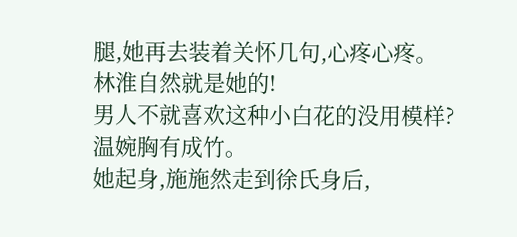腿,她再去装着关怀几句,心疼心疼。
林淮自然就是她的!
男人不就喜欢这种小白花的没用模样?
温婉胸有成竹。
她起身,施施然走到徐氏身后,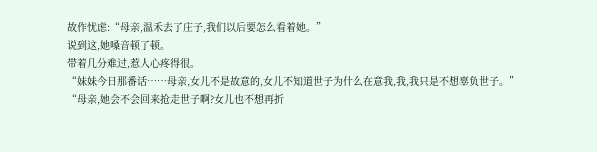故作忧虑:“母亲,温禾去了庄子,我们以后要怎么看着她。”
说到这,她嗓音顿了顿。
带着几分难过,惹人心疼得很。
“妹妹今日那番话……母亲,女儿不是故意的,女儿不知道世子为什么在意我,我,我只是不想辜负世子。”
“母亲,她会不会回来抢走世子啊?女儿也不想再折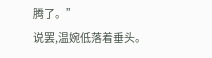腾了。”
说罢,温婉低落着垂头。